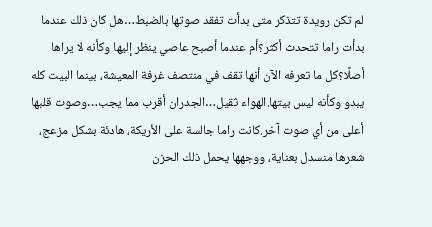لم تكن رويدة تتذكر متى بدأت تفقد صوتها بالضبط…هل كان ذلك عندما بدأت راما تتحدث أكثر؟أم عندما أصبح عاصي ينظر إليها وكأنه لا يراها أصلًا؟كل ما تعرفه الآن أنها تقف في منتصف غرفة المعيشة، بينما البيت كله يبدو وكأنه ليس بيتها.الهواء ثقيل…الجدران أقرب مما يجب…وصوت قلبها أعلى من أي صوت آخر.كانت راما جالسة على الأريكة، هادئة بشكل مزعج، شعرها منسدل بعناية، ووجهها يحمل ذلك الحزن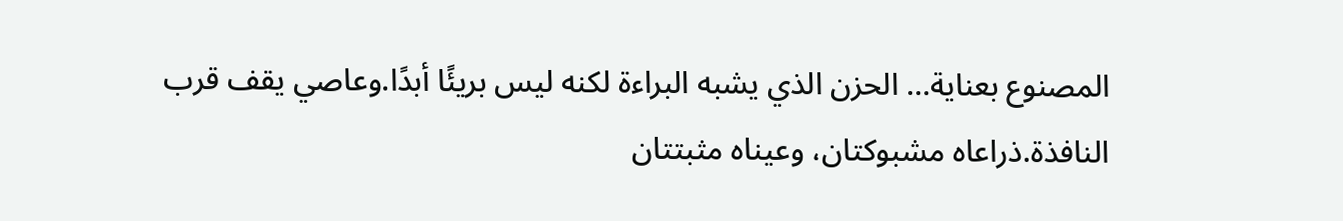المصنوع بعناية… الحزن الذي يشبه البراءة لكنه ليس بريئًا أبدًا.وعاصي يقف قرب النافذة.ذراعاه مشبوكتان، وعيناه مثبتتان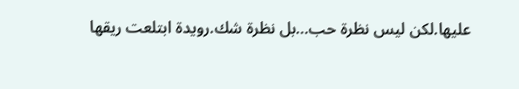عليها.لكن ليس نظرة حب…بل نظرة شك.رويدة ابتلعت ريقها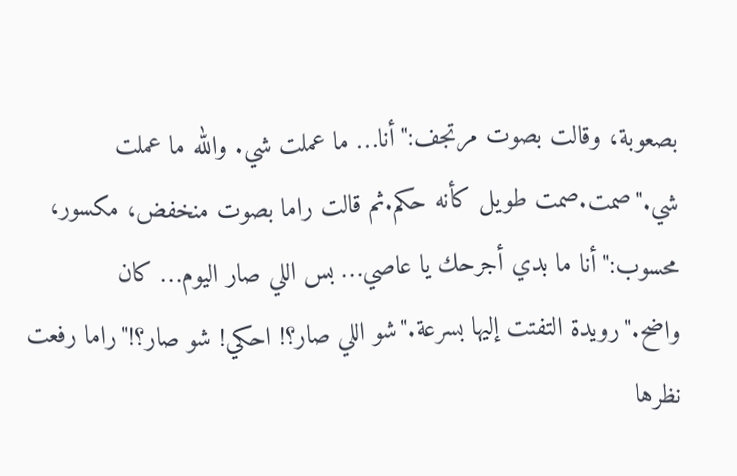بصعوبة، وقالت بصوت مرتجف:"أنا… ما عملت شي. والله ما عملت شي."صمت.صمت طويل كأنه حكم.ثم قالت راما بصوت منخفض، مكسور، محسوب:"أنا ما بدي أجرحك يا عاصي… بس اللي صار اليوم… كان واضح."رويدة التفتت إليها بسرعة."شو اللي صار؟! احكي! شو صار؟!"راما رفعت نظرها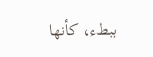ببطء، كأنها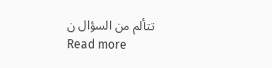تتألم من السؤال ن
Read more